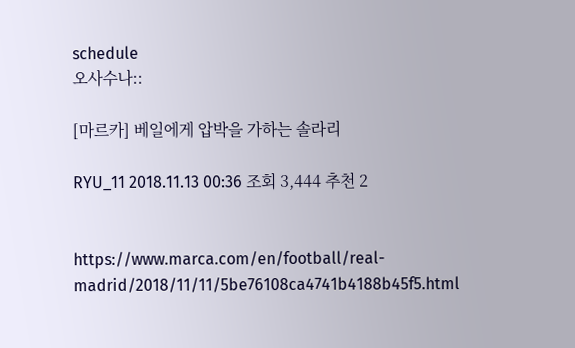schedule
오사수나::

[마르카] 베일에게 압박을 가하는 솔라리

RYU_11 2018.11.13 00:36 조회 3,444 추천 2


https://www.marca.com/en/football/real-madrid/2018/11/11/5be76108ca4741b4188b45f5.html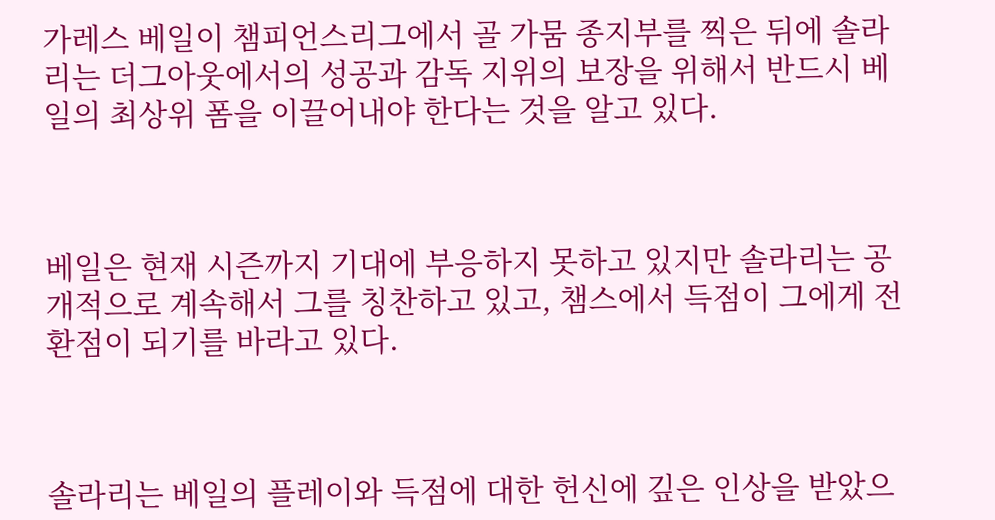가레스 베일이 챔피언스리그에서 골 가뭄 종지부를 찍은 뒤에 솔라리는 더그아웃에서의 성공과 감독 지위의 보장을 위해서 반드시 베일의 최상위 폼을 이끌어내야 한다는 것을 알고 있다.



베일은 현재 시즌까지 기대에 부응하지 못하고 있지만 솔라리는 공개적으로 계속해서 그를 칭찬하고 있고, 챔스에서 득점이 그에게 전환점이 되기를 바라고 있다.



솔라리는 베일의 플레이와 득점에 대한 헌신에 깊은 인상을 받았으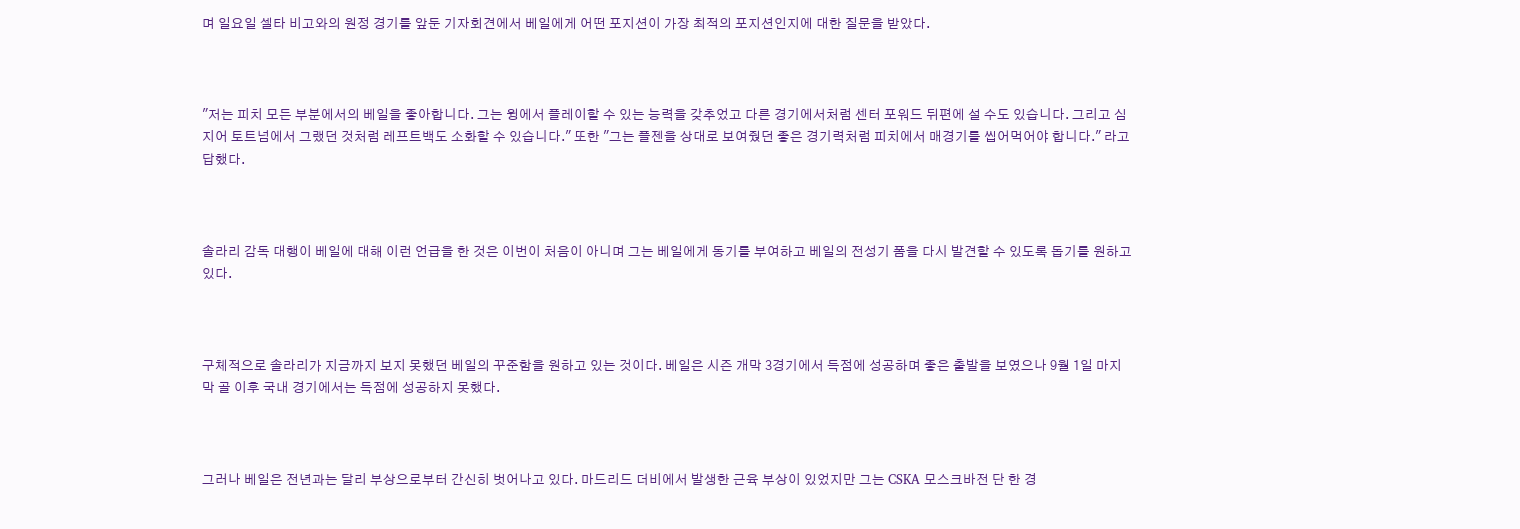며 일요일 셀타 비고와의 원정 경기를 앞둔 기자회견에서 베일에게 어떤 포지션이 가장 최적의 포지션인지에 대한 질문을 받았다.



"저는 피치 모든 부분에서의 베일을 좋아합니다. 그는 윙에서 플레이할 수 있는 능력을 갖추었고 다른 경기에서처럼 센터 포워드 뒤편에 설 수도 있습니다. 그리고 심지어 토트넘에서 그랬던 것처럼 레프트백도 소화할 수 있습니다." 또한 "그는 플젠을 상대로 보여줬던 좋은 경기력처럼 피치에서 매경기를 씹어먹어야 합니다." 라고 답했다.



솔라리 감독 대행이 베일에 대해 이런 언급을 한 것은 이번이 처음이 아니며 그는 베일에게 동기를 부여하고 베일의 전성기 폼을 다시 발견할 수 있도록 돕기를 원하고 있다.



구체적으로 솔라리가 지금까지 보지 못했던 베일의 꾸준함을 원하고 있는 것이다. 베일은 시즌 개막 3경기에서 득점에 성공하며 좋은 출발을 보였으나 9월 1일 마지막 골 이후 국내 경기에서는 득점에 성공하지 못했다.



그러나 베일은 전년과는 달리 부상으로부터 간신히 벗어나고 있다. 마드리드 더비에서 발생한 근육 부상이 있었지만 그는 CSKA 모스크바전 단 한 경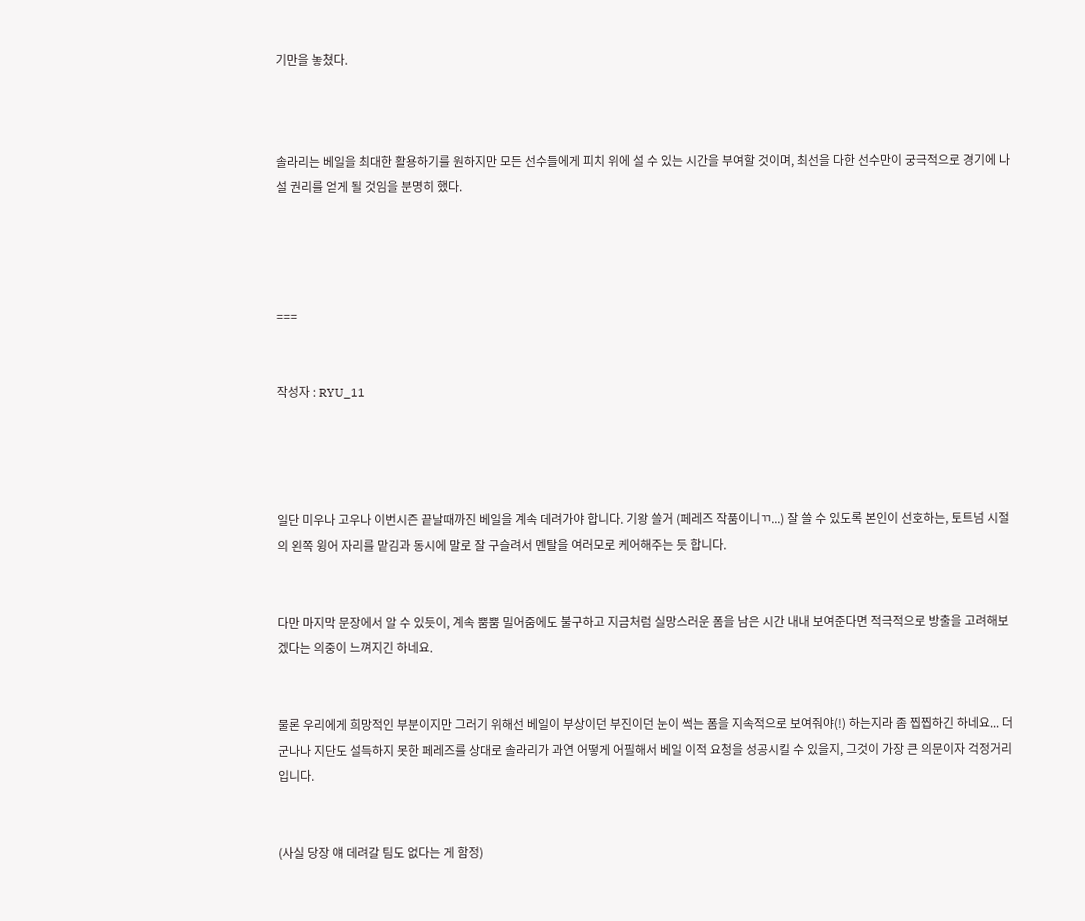기만을 놓쳤다.



솔라리는 베일을 최대한 활용하기를 원하지만 모든 선수들에게 피치 위에 설 수 있는 시간을 부여할 것이며, 최선을 다한 선수만이 궁극적으로 경기에 나설 권리를 얻게 될 것임을 분명히 했다.




===


작성자 : RYU_11




일단 미우나 고우나 이번시즌 끝날때까진 베일을 계속 데려가야 합니다. 기왕 쓸거 (페레즈 작품이니ㄲ...) 잘 쓸 수 있도록 본인이 선호하는, 토트넘 시절의 왼쪽 윙어 자리를 맡김과 동시에 말로 잘 구슬려서 멘탈을 여러모로 케어해주는 듯 합니다.


다만 마지막 문장에서 알 수 있듯이, 계속 뿜뿜 밀어줌에도 불구하고 지금처럼 실망스러운 폼을 남은 시간 내내 보여준다면 적극적으로 방출을 고려해보겠다는 의중이 느껴지긴 하네요.


물론 우리에게 희망적인 부분이지만 그러기 위해선 베일이 부상이던 부진이던 눈이 썩는 폼을 지속적으로 보여줘야(!) 하는지라 좀 찝찝하긴 하네요... 더군나나 지단도 설득하지 못한 페레즈를 상대로 솔라리가 과연 어떻게 어필해서 베일 이적 요청을 성공시킬 수 있을지, 그것이 가장 큰 의문이자 걱정거리입니다.


(사실 당장 얘 데려갈 팀도 없다는 게 함정)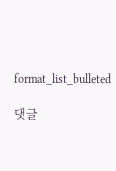format_list_bulleted

댓글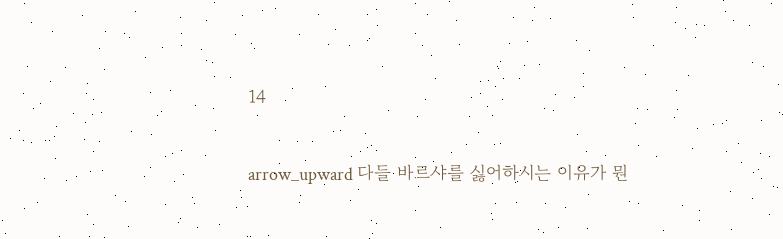14

arrow_upward 다들 바르샤를 싫어하시는 이유가 뭔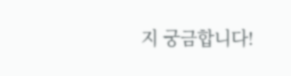지 궁금합니다!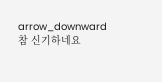arrow_downward 참 신기하네요